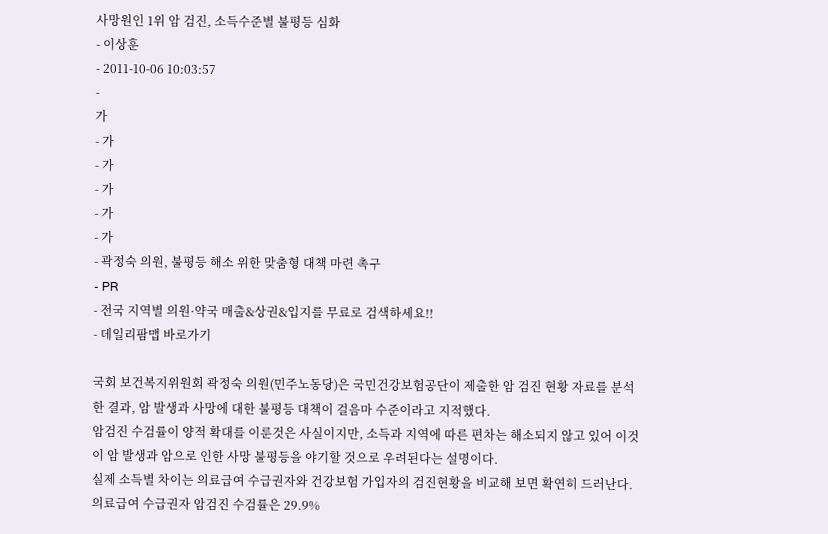사망원인 1위 암 검진, 소득수준별 불평등 심화
- 이상훈
- 2011-10-06 10:03:57
-
가
- 가
- 가
- 가
- 가
- 가
- 곽정숙 의원, 불평등 해소 위한 맞춤형 대책 마련 촉구
- PR
- 전국 지역별 의원·약국 매출&상권&입지를 무료로 검색하세요!!
- 데일리팜맵 바로가기

국회 보건복지위원회 곽정숙 의원(민주노동당)은 국민건강보험공단이 제출한 암 검진 현황 자료를 분석한 결과, 암 발생과 사망에 대한 불평등 대책이 걸음마 수준이라고 지적했다.
암검진 수검률이 양적 확대를 이룬것은 사실이지만, 소득과 지역에 따른 편차는 해소되지 않고 있어 이것이 암 발생과 암으로 인한 사망 불평등을 야기할 것으로 우려된다는 설명이다.
실제 소득별 차이는 의료급여 수급권자와 건강보험 가입자의 검진현황을 비교해 보면 확연히 드러난다. 의료급여 수급권자 암검진 수검률은 29.9%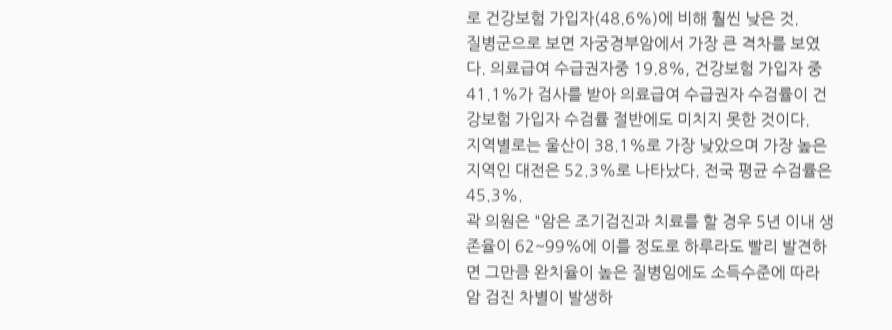로 건강보험 가입자(48.6%)에 비해 훨씬 낮은 것.
질병군으로 보면 자궁경부암에서 가장 큰 격차를 보였다. 의료급여 수급권자중 19.8%, 건강보험 가입자 중 41.1%가 검사를 받아 의료급여 수급권자 수검률이 건강보험 가입자 수검률 절반에도 미치지 못한 것이다.
지역별로는 울산이 38.1%로 가장 낮았으며 가장 높은 지역인 대전은 52.3%로 나타났다. 전국 평균 수검률은 45.3%.
곽 의원은 "암은 조기검진과 치료를 할 경우 5년 이내 생존율이 62~99%에 이를 정도로 하루라도 빨리 발견하면 그만큼 완치율이 높은 질병임에도 소득수준에 따라 암 검진 차별이 발생하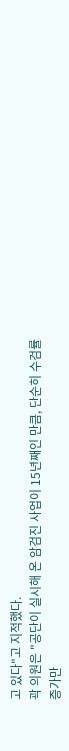고 있다"고 지적했다.
곽 의원은 "공단이 실시해 온 암검진 사업이 15년째인 만큼, 단순히 수검률 증가만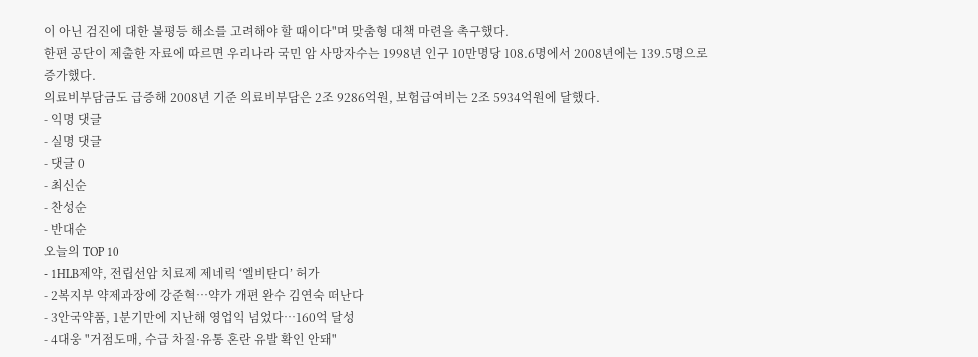이 아닌 검진에 대한 불평등 해소를 고려해야 할 때이다"며 맞춤형 대책 마련을 촉구했다.
한편 공단이 제출한 자료에 따르면 우리나라 국민 암 사망자수는 1998년 인구 10만명당 108.6명에서 2008년에는 139.5명으로 증가했다.
의료비부담금도 급증해 2008년 기준 의료비부담은 2조 9286억원, 보험급여비는 2조 5934억원에 달했다.
- 익명 댓글
- 실명 댓글
- 댓글 0
- 최신순
- 찬성순
- 반대순
오늘의 TOP 10
- 1HLB제약, 전립선암 치료제 제네릭 ‘엘비탄디’ 허가
- 2복지부 약제과장에 강준혁…약가 개편 완수 김연숙 떠난다
- 3안국약품, 1분기만에 지난해 영업익 넘었다…160억 달성
- 4대웅 "거점도매, 수급 차질·유통 혼란 유발 확인 안돼"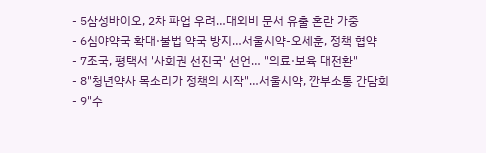- 5삼성바이오, 2차 파업 우려…대외비 문서 유출 혼란 가중
- 6심야약국 확대·불법 약국 방지…서울시약-오세훈, 정책 협약
- 7조국, 평택서 '사회권 선진국' 선언… "의료·보육 대전환"
- 8"청년약사 목소리가 정책의 시작"…서울시약, 깐부소통 간담회
- 9"수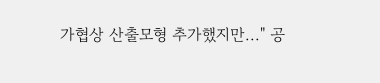가협상 산출모형 추가했지만..." 공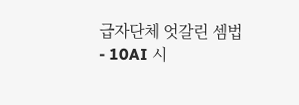급자단체 엇갈린 셈법
- 10AI 시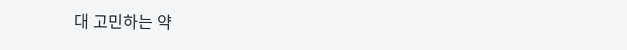대 고민하는 약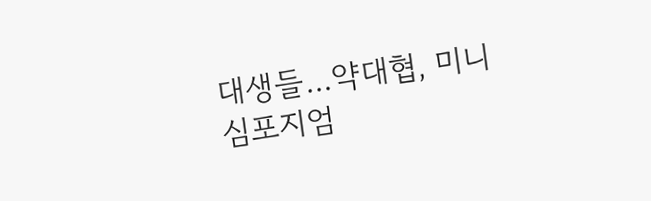대생들...약대협, 미니 심포지엄